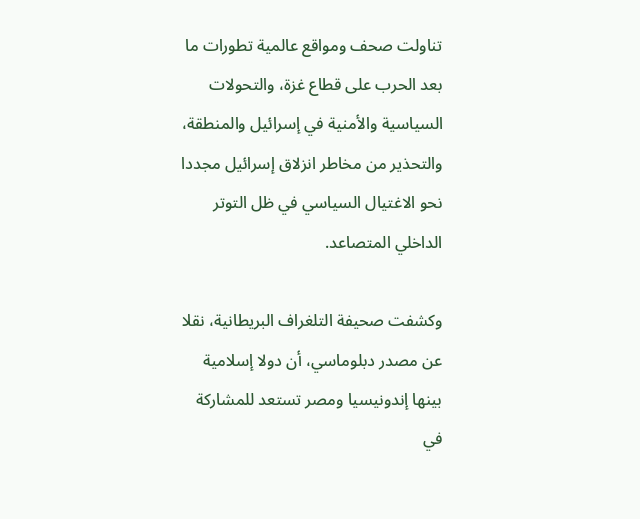تناولت صحف ومواقع عالمية تطورات ما بعد الحرب على قطاع غزة، والتحولات السياسية والأمنية في إسرائيل والمنطقة، والتحذير من مخاطر انزلاق إسرائيل مجددا نحو الاغتيال السياسي في ظل التوتر الداخلي المتصاعد.

وكشفت صحيفة التلغراف البريطانية، نقلا عن مصدر دبلوماسي، أن دولا إسلامية بينها إندونيسيا ومصر تستعد للمشاركة في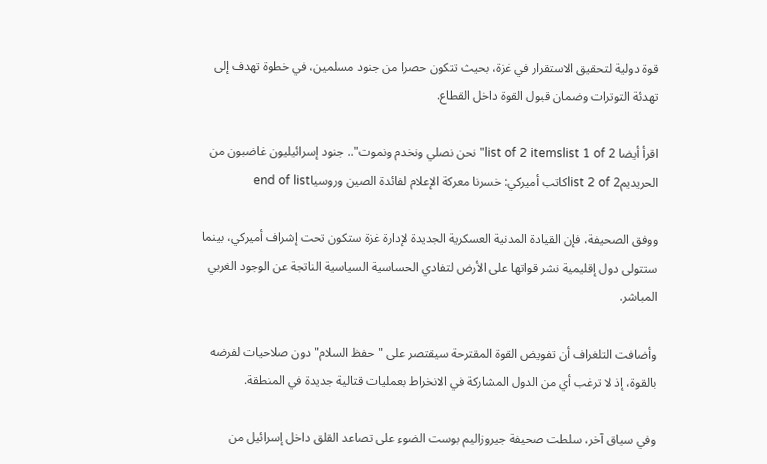قوة دولية لتحقيق الاستقرار في غزة، بحيث تتكون حصرا من جنود مسلمين، في خطوة تهدف إلى تهدئة التوترات وضمان قبول القوة داخل القطاع.

اقرأ أيضا list of 2 itemslist 1 of 2"نحن نصلي ونخدم ونموت".. جنود إسرائيليون غاضبون من الحريديمlist 2 of 2كاتب أميركي: خسرنا معركة الإعلام لفائدة الصين وروسياend of list

ووفق الصحيفة، فإن القيادة المدنية العسكرية الجديدة لإدارة غزة ستكون تحت إشراف أميركي، بينما ستتولى دول إقليمية نشر قواتها على الأرض لتفادي الحساسية السياسية الناتجة عن الوجود الغربي المباشر.

وأضافت التلغراف أن تفويض القوة المقترحة سيقتصر على "حفظ السلام" دون صلاحيات لفرضه بالقوة، إذ لا ترغب أي من الدول المشاركة في الانخراط بعمليات قتالية جديدة في المنطقة.

وفي سياق آخر، سلطت صحيفة جيروزاليم بوست الضوء على تصاعد القلق داخل إسرائيل من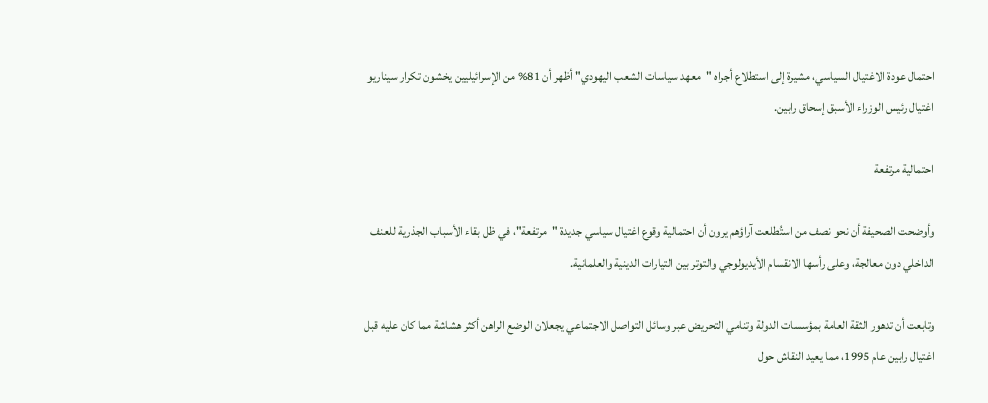احتمال عودة الاغتيال السياسي، مشيرة إلى استطلاع أجراه "معهد سياسات الشعب اليهودي" أظهر أن 81% من الإسرائيليين يخشون تكرار سيناريو اغتيال رئيس الوزراء الأسبق إسحاق رابين.

احتمالية مرتفعة

وأوضحت الصحيفة أن نحو نصف من استُطلعت آراؤهم يرون أن احتمالية وقوع اغتيال سياسي جديدة "مرتفعة"، في ظل بقاء الأسباب الجذرية للعنف الداخلي دون معالجة، وعلى رأسها الانقسام الأيديولوجي والتوتر بين التيارات الدينية والعلمانية.

وتابعت أن تدهور الثقة العامة بمؤسسات الدولة وتنامي التحريض عبر وسائل التواصل الاجتماعي يجعلان الوضع الراهن أكثر هشاشة مما كان عليه قبل اغتيال رابين عام 1995، مما يعيد النقاش حول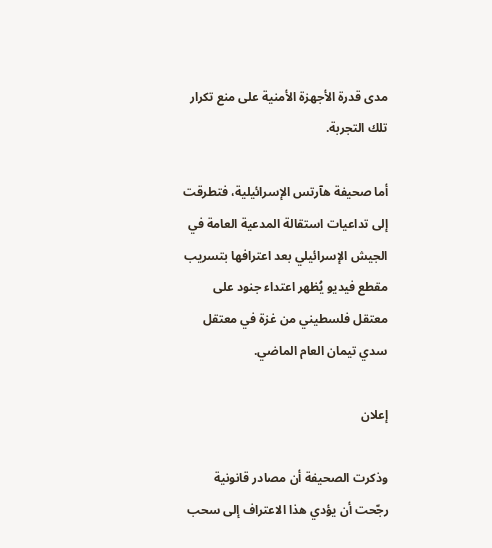مدى قدرة الأجهزة الأمنية على منع تكرار تلك التجربة.

أما صحيفة هآرتس الإسرائيلية، فتطرقت إلى تداعيات استقالة المدعية العامة في الجيش الإسرائيلي بعد اعترافها بتسريب مقطع فيديو يُظهر اعتداء جنود على معتقل فلسطيني من غزة في معتقل سدي تيمان العام الماضي.

إعلان

وذكرت الصحيفة أن مصادر قانونية رجّحت أن يؤدي هذا الاعتراف إلى سحب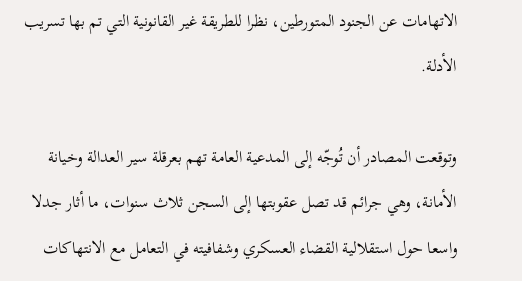الاتهامات عن الجنود المتورطين، نظرا للطريقة غير القانونية التي تم بها تسريب الأدلة.

وتوقعت المصادر أن تُوجّه إلى المدعية العامة تهم بعرقلة سير العدالة وخيانة الأمانة، وهي جرائم قد تصل عقوبتها إلى السجن ثلاث سنوات، ما أثار جدلا واسعا حول استقلالية القضاء العسكري وشفافيته في التعامل مع الانتهاكات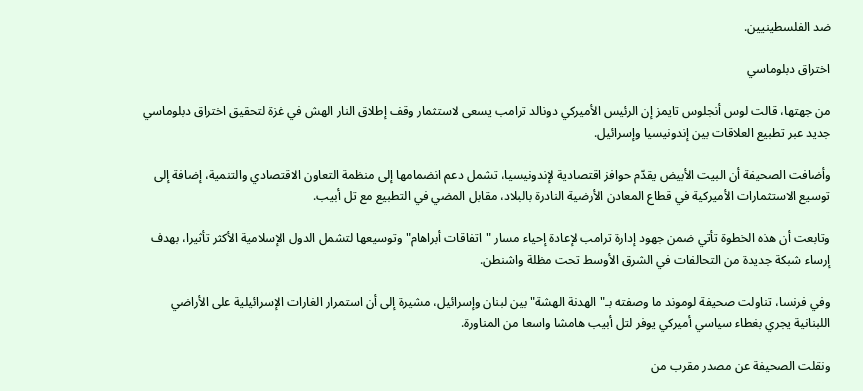ضد الفلسطينيين.

اختراق دبلوماسي

من جهتها، قالت لوس أنجلوس تايمز إن الرئيس الأميركي دونالد ترامب يسعى لاستثمار وقف إطلاق النار الهش في غزة لتحقيق اختراق دبلوماسي جديد عبر تطبيع العلاقات بين إندونيسيا وإسرائيل.

وأضافت الصحيفة أن البيت الأبيض يقدّم حوافز اقتصادية لإندونيسيا، تشمل دعم انضمامها إلى منظمة التعاون الاقتصادي والتنمية، إضافة إلى توسيع الاستثمارات الأميركية في قطاع المعادن الأرضية النادرة بالبلاد، مقابل المضي في التطبيع مع تل أبيب.

وتابعت أن هذه الخطوة تأتي ضمن جهود إدارة ترامب لإعادة إحياء مسار "اتفاقات أبراهام" وتوسيعها لتشمل الدول الإسلامية الأكثر تأثيرا، بهدف إرساء شبكة جديدة من التحالفات في الشرق الأوسط تحت مظلة واشنطن.

وفي فرنسا، تناولت صحيفة لوموند ما وصفته بـ"الهدنة الهشة" بين لبنان وإسرائيل، مشيرة إلى أن استمرار الغارات الإسرائيلية على الأراضي اللبنانية يجري بغطاء سياسي أميركي يوفر لتل أبيب هامشا واسعا من المناورة.

ونقلت الصحيفة عن مصدر مقرب من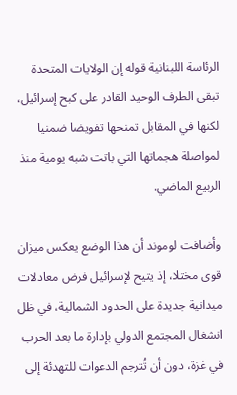الرئاسة اللبنانية قوله إن الولايات المتحدة تبقى الطرف الوحيد القادر على كبح إسرائيل، لكنها في المقابل تمنحها تفويضا ضمنيا لمواصلة هجماتها التي باتت شبه يومية منذ الربيع الماضي.

وأضافت لوموند أن هذا الوضع يعكس ميزان قوى مختلا، إذ يتيح لإسرائيل فرض معادلات ميدانية جديدة على الحدود الشمالية، في ظل انشغال المجتمع الدولي بإدارة ما بعد الحرب في غزة، دون أن تُترجم الدعوات للتهدئة إلى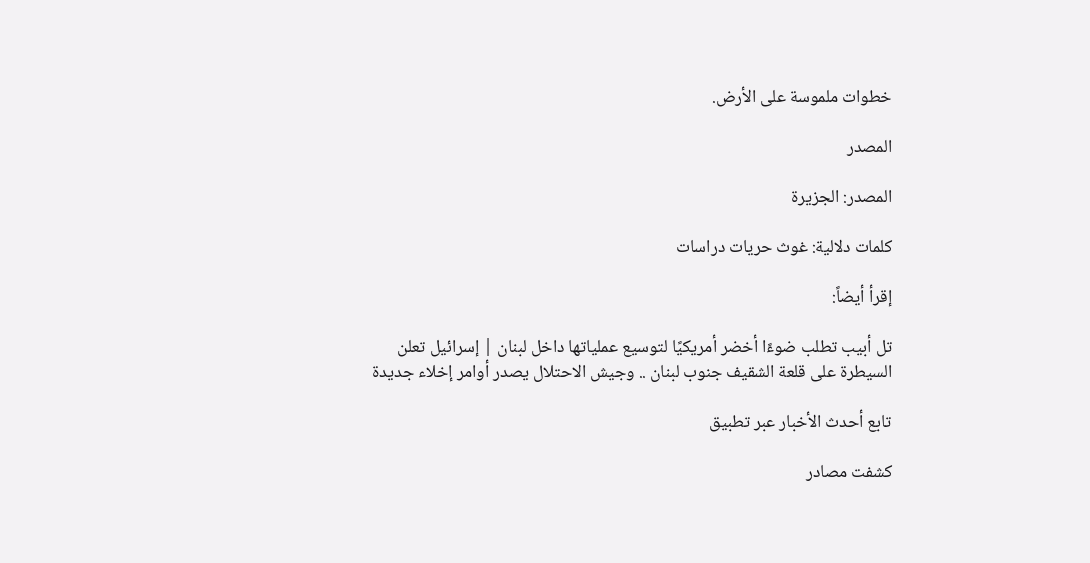خطوات ملموسة على الأرض.

المصدر

المصدر: الجزيرة

كلمات دلالية: غوث حريات دراسات

إقرأ أيضاً:

تل أبيب تطلب ضوءًا أخضر أمريكيًا لتوسيع عملياتها داخل لبنان | إسرائيل تعلن السيطرة على قلعة الشقيف جنوب لبنان .. وجيش الاحتلال يصدر أوامر إخلاء جديدة

تابع أحدث الأخبار عبر تطبيق

كشفت مصادر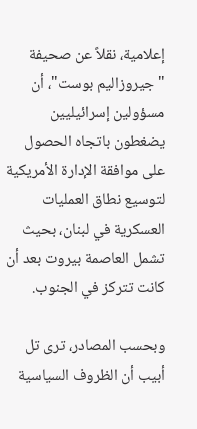إعلامية، نقلاً عن صحيفة "جيروزاليم بوست"، أن مسؤولين إسرائيليين يضغطون باتجاه الحصول على موافقة الإدارة الأمريكية لتوسيع نطاق العمليات العسكرية في لبنان، بحيث تشمل العاصمة بيروت بعد أن كانت تتركز في الجنوب.

وبحسب المصادر، ترى تل أبيب أن الظروف السياسية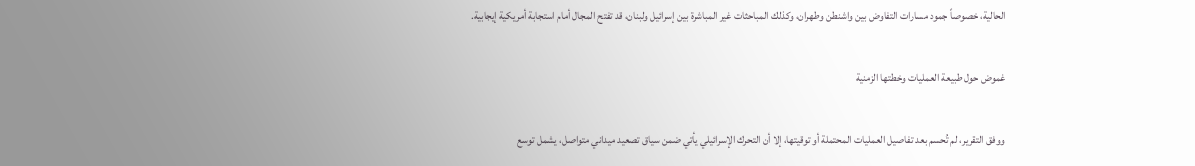الحالية، خصوصاً جمود مسارات التفاوض بين واشنطن وطهران، وكذلك المباحثات غير المباشرة بين إسرائيل ولبنان، قد تفتح المجال أمام استجابة أمريكية إيجابية.

غموض حول طبيعة العمليات وخطتها الزمنية

ووفق التقرير، لم تُحسم بعد تفاصيل العمليات المحتملة أو توقيتها، إلا أن التحرك الإسرائيلي يأتي ضمن سياق تصعيد ميداني متواصل، يشمل توسع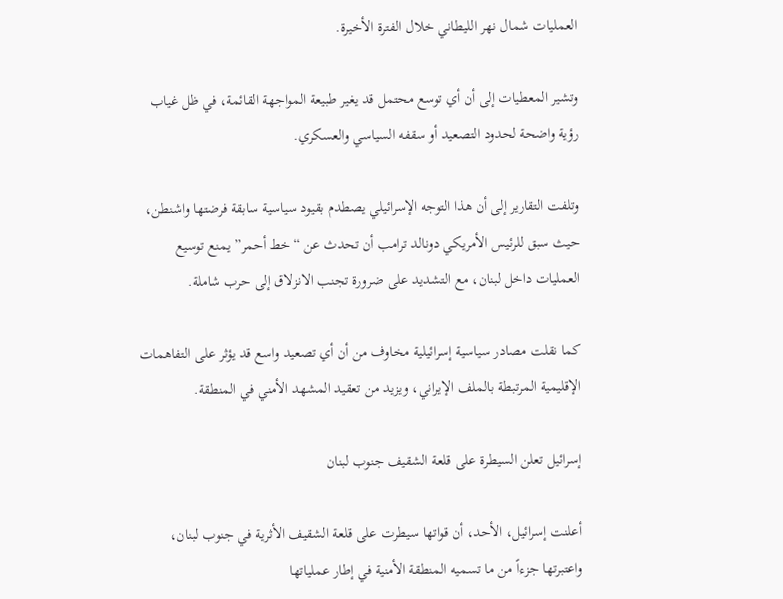العمليات شمال نهر الليطاني خلال الفترة الأخيرة.

وتشير المعطيات إلى أن أي توسع محتمل قد يغير طبيعة المواجهة القائمة، في ظل غياب رؤية واضحة لحدود التصعيد أو سقفه السياسي والعسكري.

وتلفت التقارير إلى أن هذا التوجه الإسرائيلي يصطدم بقيود سياسية سابقة فرضتها واشنطن، حيث سبق للرئيس الأمريكي دونالد ترامب أن تحدث عن “خط أحمر” يمنع توسيع العمليات داخل لبنان، مع التشديد على ضرورة تجنب الانزلاق إلى حرب شاملة.

كما نقلت مصادر سياسية إسرائيلية مخاوف من أن أي تصعيد واسع قد يؤثر على التفاهمات الإقليمية المرتبطة بالملف الإيراني، ويزيد من تعقيد المشهد الأمني في المنطقة.

إسرائيل تعلن السيطرة على قلعة الشقيف جنوب لبنان

أعلنت إسرائيل، الأحد، أن قواتها سيطرت على قلعة الشقيف الأثرية في جنوب لبنان، واعتبرتها جزءاً من ما تسميه المنطقة الأمنية في إطار عملياتها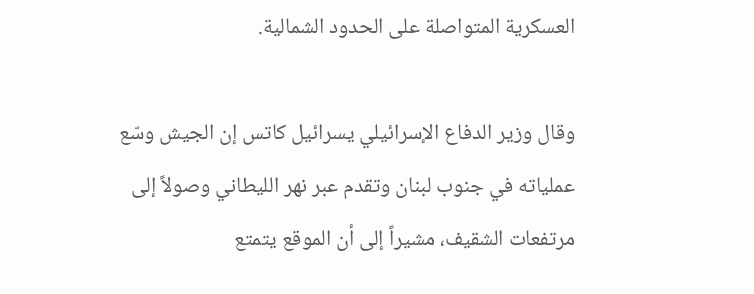العسكرية المتواصلة على الحدود الشمالية.

وقال وزير الدفاع الإسرائيلي يسرائيل كاتس إن الجيش وسّع عملياته في جنوب لبنان وتقدم عبر نهر الليطاني وصولاً إلى مرتفعات الشقيف، مشيراً إلى أن الموقع يتمتع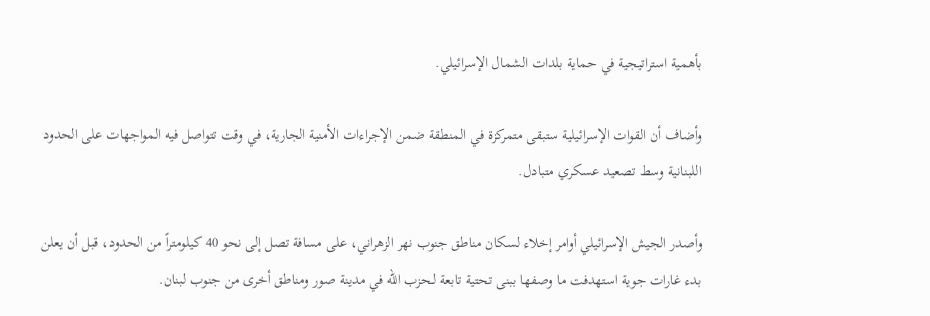بأهمية استراتيجية في حماية بلدات الشمال الإسرائيلي.

وأضاف أن القوات الإسرائيلية ستبقى متمركزة في المنطقة ضمن الإجراءات الأمنية الجارية، في وقت تتواصل فيه المواجهات على الحدود اللبنانية وسط تصعيد عسكري متبادل.

وأصدر الجيش الإسرائيلي أوامر إخلاء لسكان مناطق جنوب نهر الزهراني، على مسافة تصل إلى نحو 40 كيلومتراً من الحدود، قبل أن يعلن بدء غارات جوية استهدفت ما وصفها ببنى تحتية تابعة لـحزب الله في مدينة صور ومناطق أخرى من جنوب لبنان.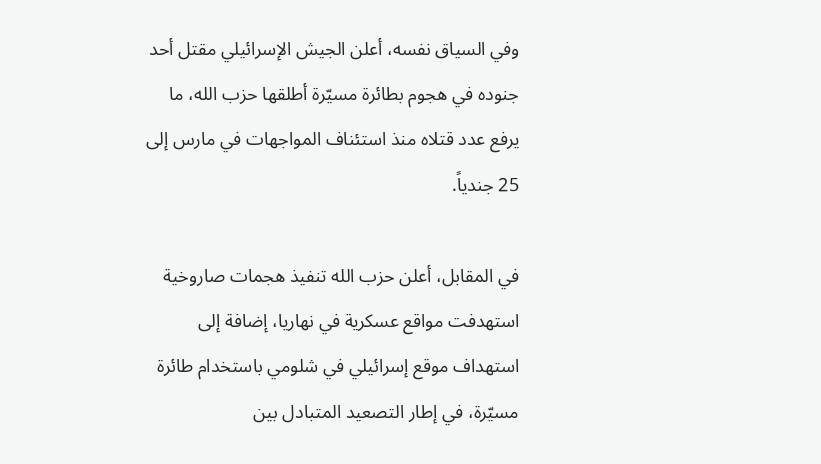وفي السياق نفسه، أعلن الجيش الإسرائيلي مقتل أحد جنوده في هجوم بطائرة مسيّرة أطلقها حزب الله، ما يرفع عدد قتلاه منذ استئناف المواجهات في مارس إلى 25 جندياً.

في المقابل، أعلن حزب الله تنفيذ هجمات صاروخية استهدفت مواقع عسكرية في نهاريا، إضافة إلى استهداف موقع إسرائيلي في شلومي باستخدام طائرة مسيّرة، في إطار التصعيد المتبادل بين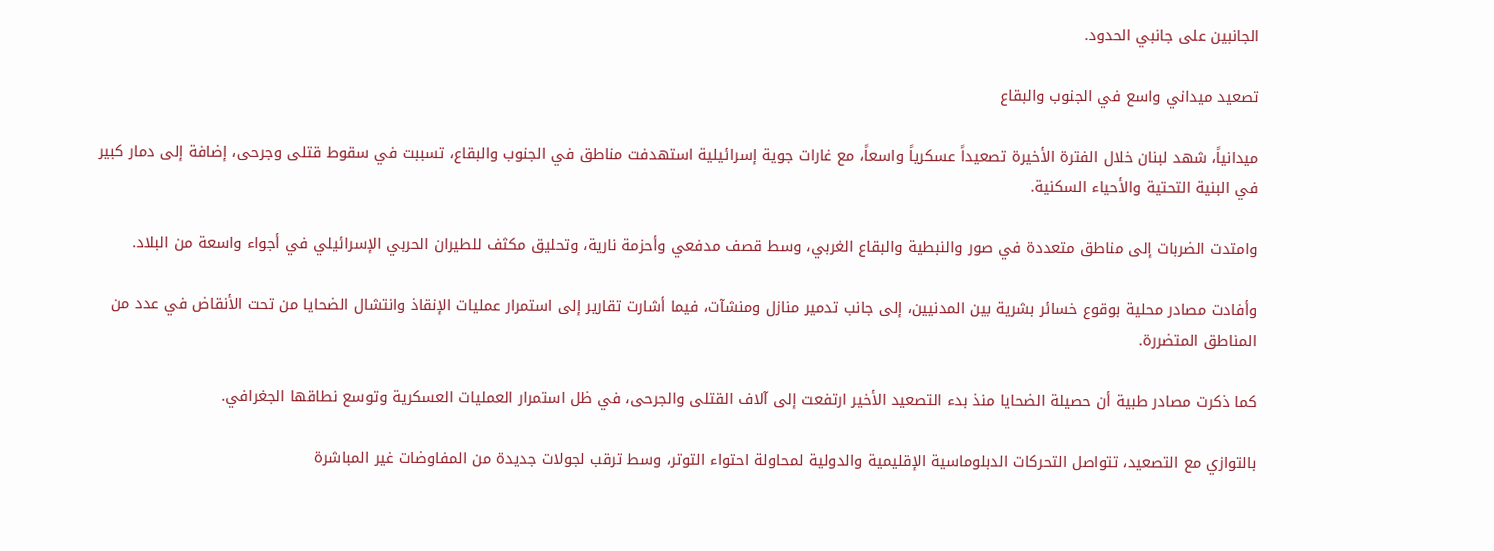الجانبين على جانبي الحدود.

تصعيد ميداني واسع في الجنوب والبقاع

ميدانياً، شهد لبنان خلال الفترة الأخيرة تصعيداً عسكرياً واسعاً، مع غارات جوية إسرائيلية استهدفت مناطق في الجنوب والبقاع، تسببت في سقوط قتلى وجرحى، إضافة إلى دمار كبير في البنية التحتية والأحياء السكنية.

وامتدت الضربات إلى مناطق متعددة في صور والنبطية والبقاع الغربي، وسط قصف مدفعي وأحزمة نارية، وتحليق مكثف للطيران الحربي الإسرائيلي في أجواء واسعة من البلاد.

وأفادت مصادر محلية بوقوع خسائر بشرية بين المدنيين، إلى جانب تدمير منازل ومنشآت، فيما أشارت تقارير إلى استمرار عمليات الإنقاذ وانتشال الضحايا من تحت الأنقاض في عدد من المناطق المتضررة.

كما ذكرت مصادر طبية أن حصيلة الضحايا منذ بدء التصعيد الأخير ارتفعت إلى آلاف القتلى والجرحى، في ظل استمرار العمليات العسكرية وتوسع نطاقها الجغرافي.

بالتوازي مع التصعيد، تتواصل التحركات الدبلوماسية الإقليمية والدولية لمحاولة احتواء التوتر، وسط ترقب لجولات جديدة من المفاوضات غير المباشرة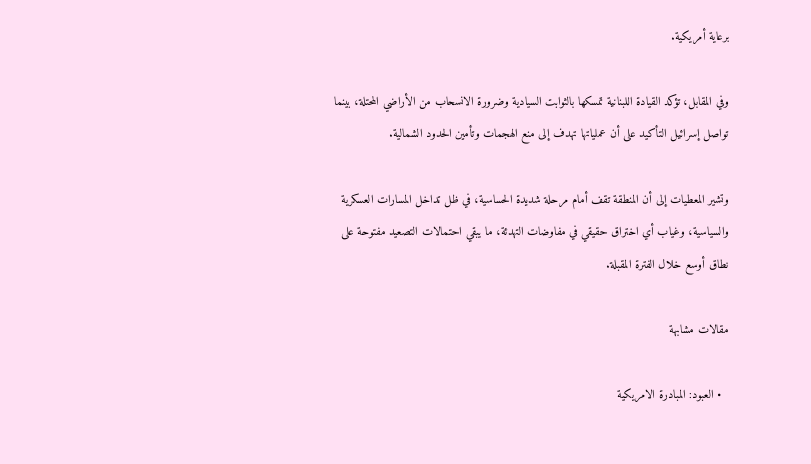برعاية أمريكية.

وفي المقابل، تؤكد القيادة اللبنانية تمسكها بالثوابت السيادية وضرورة الانسحاب من الأراضي المحتلة، بينما تواصل إسرائيل التأكيد على أن عملياتها تهدف إلى منع الهجمات وتأمين الحدود الشمالية.

وتشير المعطيات إلى أن المنطقة تقف أمام مرحلة شديدة الحساسية، في ظل تداخل المسارات العسكرية والسياسية، وغياب أي اختراق حقيقي في مفاوضات التهدئة، ما يبقي احتمالات التصعيد مفتوحة على نطاق أوسع خلال الفترة المقبلة.

مقالات مشابهة

  • العبود: المبادرة الامريكية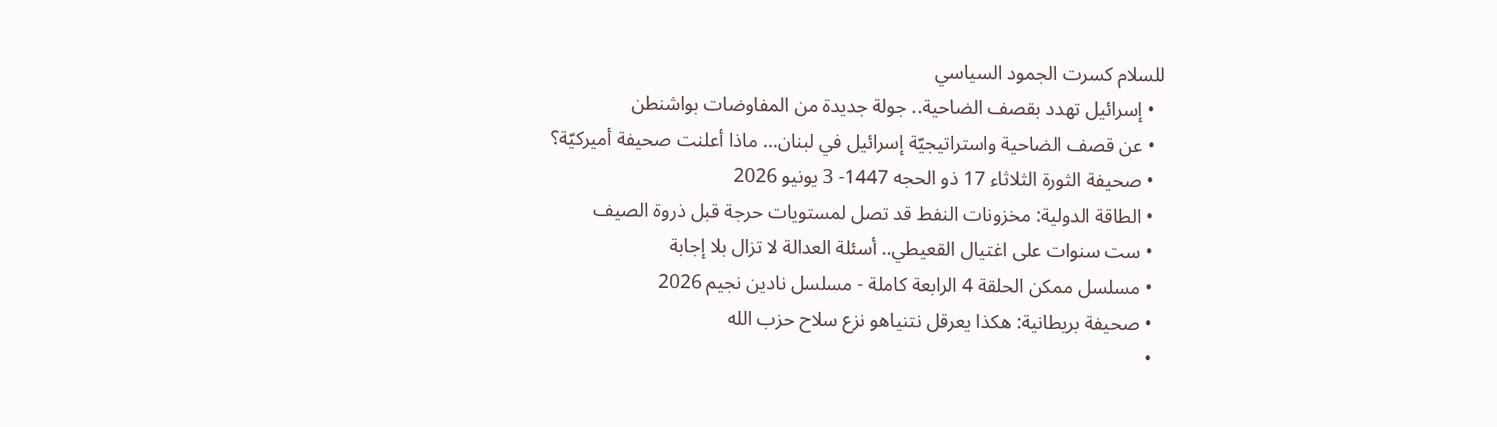للسلام كسرت الجمود السياسي
  • إسرائيل تهدد بقصف الضاحية.. جولة جديدة من المفاوضات بواشنطن
  • عن قصف الضاحية واستراتيجيّة إسرائيل في لبنان... ماذا أعلنت صحيفة أميركيّة؟
  • صحيفة الثورة الثلاثاء 17 ذو الحجه 1447- 3 يونيو 2026
  • الطاقة الدولية: مخزونات النفط قد تصل لمستويات حرجة قبل ذروة الصيف
  • ست سنوات على اغتيال القعيطي.. أسئلة العدالة لا تزال بلا إجابة
  • مسلسل ممكن الحلقة 4 الرابعة كاملة - مسلسل نادين نجيم 2026
  • صحيفة بريطانية: هكذا يعرقل نتنياهو نزع سلاح حزب الله
  •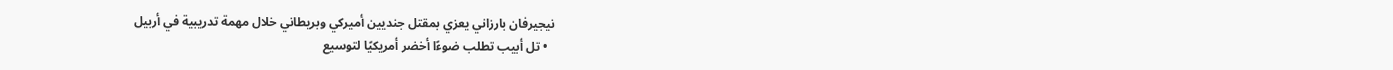نيجيرفان بارزاني يعزي بمقتل جنديين أميركي وبريطاني خلال مهمة تدريبية في أربيل
  • تل أبيب تطلب ضوءًا أخضر أمريكيًا لتوسيع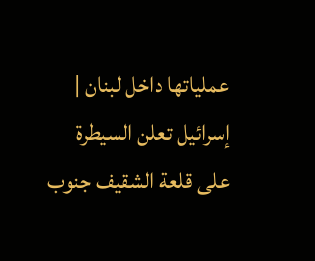عملياتها داخل لبنان | إسرائيل تعلن السيطرة على قلعة الشقيف جنوب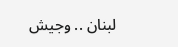لبنان .. وجيش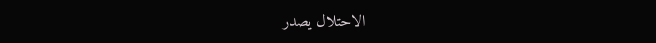الاحتلال يصدر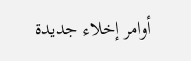أوامر إخلاء جديدة